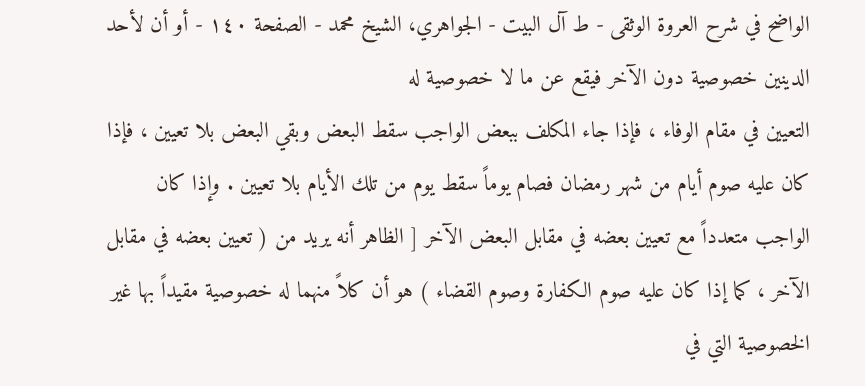الواضح في شرح العروة الوثقى - ط آل البيت - الجواهري، الشيخ محمد - الصفحة ١٤٠ - أو أن لأحد الدينين خصوصية دون الآخر فيقع عن ما لا خصوصية له
التعيين في مقام الوفاء ، فإذا جاء المكلف ببعض الواجب سقط البعض وبقي البعض بلا تعيين ، فإذا كان عليه صوم أيام من شهر رمضان فصام يوماً سقط يوم من تلك الأيام بلا تعيين . وإذا كان الواجب متعدداً مع تعيين بعضه في مقابل البعض الآخر [ الظاهر أنه يريد من ( تعيين بعضه في مقابل الآخر ، كما إذا كان عليه صوم الكفارة وصوم القضاء ) هو أن كلاً منهما له خصوصية مقيداً بها غير الخصوصية التي في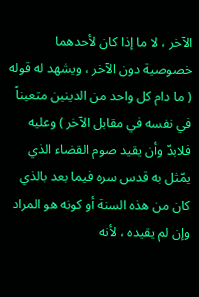الآخر ، لا ما إذا كان لأحدهما خصوصية دون الآخر ، ويشهد له قوله ( ما دام كل واحد من الدينين متعيناً في نفسه في مقابل الآخر ) وعليه فلابدّ وأن يقيد صوم القضاء الذي يمّثل به قدس سره فيما بعد بالذي كان من هذه السنة أو كونه هو المراد وإن لم يقيده ، لأنه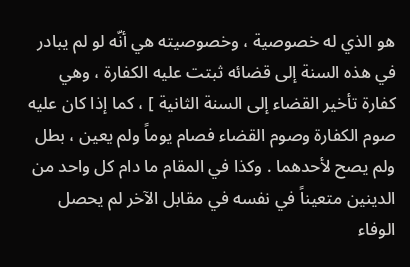هو الذي له خصوصية ، وخصوصيته هي أنّه لو لم يبادر في هذه السنة إلى قضائه ثبتت عليه الكفارة ، وهي كفارة تأخير القضاء إلى السنة الثانية ] ، كما إذا كان عليه صوم الكفارة وصوم القضاء فصام يوماً ولم يعين ، بطل ولم يصح لأحدهما . وكذا في المقام ما دام كل واحد من الدينين متعيناً في نفسه في مقابل الآخر لم يحصل الوفاء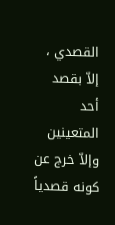القصدي ، إلاّ بقصد أحد المتعينين وإلاّ خرج عن كونه قصدياً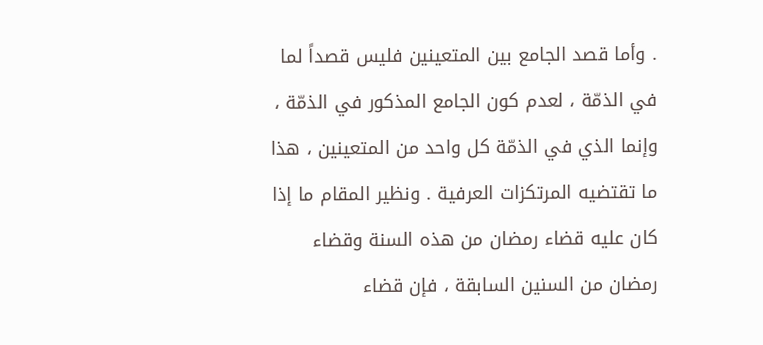. وأما قصد الجامع بين المتعينين فليس قصداً لما في الذمّة ، لعدم كون الجامع المذكور في الذمّة ، وإنما الذي في الذمّة كل واحد من المتعينين ، هذا ما تقتضيه المرتكزات العرفية . ونظير المقام ما إذا كان عليه قضاء رمضان من هذه السنة وقضاء رمضان من السنين السابقة ، فإن قضاء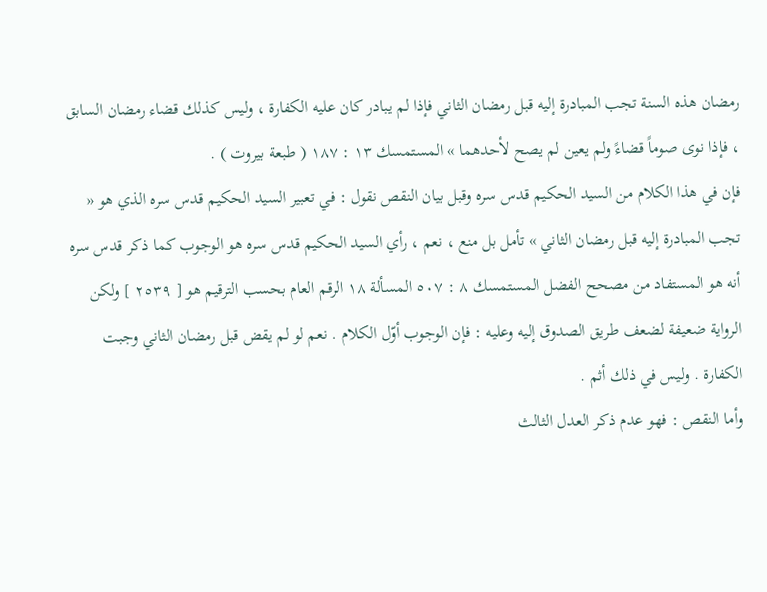رمضان هذه السنة تجب المبادرة إليه قبل رمضان الثاني فإذا لم يبادر كان عليه الكفارة ، وليس كذلك قضاء رمضان السابق ، فإذا نوى صوماً قضاءً ولم يعين لم يصح لأحدهما » المستمسك ١٣ : ١٨٧ ( طبعة بيروت ) .
فإن في هذا الكلام من السيد الحكيم قدس سره وقبل بيان النقص نقول : في تعبير السيد الحكيم قدس سره الذي هو « تجب المبادرة إليه قبل رمضان الثاني » تأمل بل منع ، نعم ، رأي السيد الحكيم قدس سره هو الوجوب كما ذكر قدس سره أنه هو المستفاد من مصحح الفضل المستمسك ٨ : ٥٠٧ المسألة ١٨ الرقم العام بحسب الترقيم هو [ ٢٥٣٩ ] ولكن الرواية ضعيفة لضعف طريق الصدوق إليه وعليه : فإن الوجوب أوّل الكلام . نعم لو لم يقض قبل رمضان الثاني وجبت الكفارة . وليس في ذلك أثم .
وأما النقص : فهو عدم ذكر العدل الثالث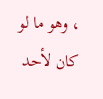، وهو ما لو كان لأحد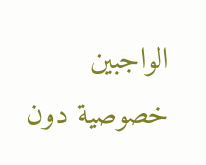الواجبين خصوصية دون